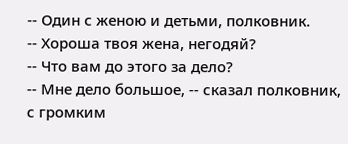-- Один с женою и детьми, полковник.
-- Хороша твоя жена, негодяй?
-- Что вам до этого за дело?
-- Мне дело большое, -- сказал полковник, с громким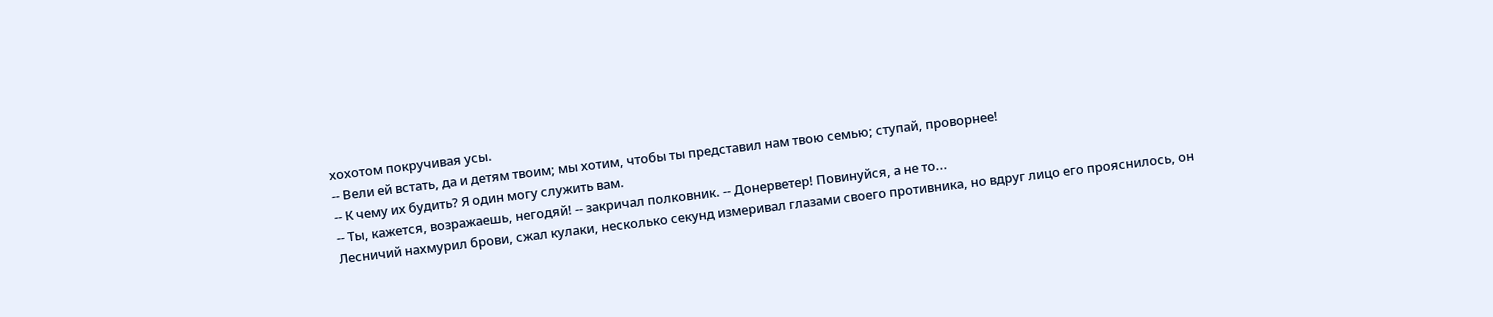хохотом покручивая усы.
-- Вели ей встать, да и детям твоим; мы хотим, чтобы ты представил нам твою семью; ступай, проворнее!
-- К чему их будить? Я один могу служить вам.
-- Ты, кажется, возражаешь, негодяй! -- закричал полковник. -- Донерветер! Повинуйся, а не то...
Лесничий нахмурил брови, сжал кулаки, несколько секунд измеривал глазами своего противника, но вдруг лицо его прояснилось, он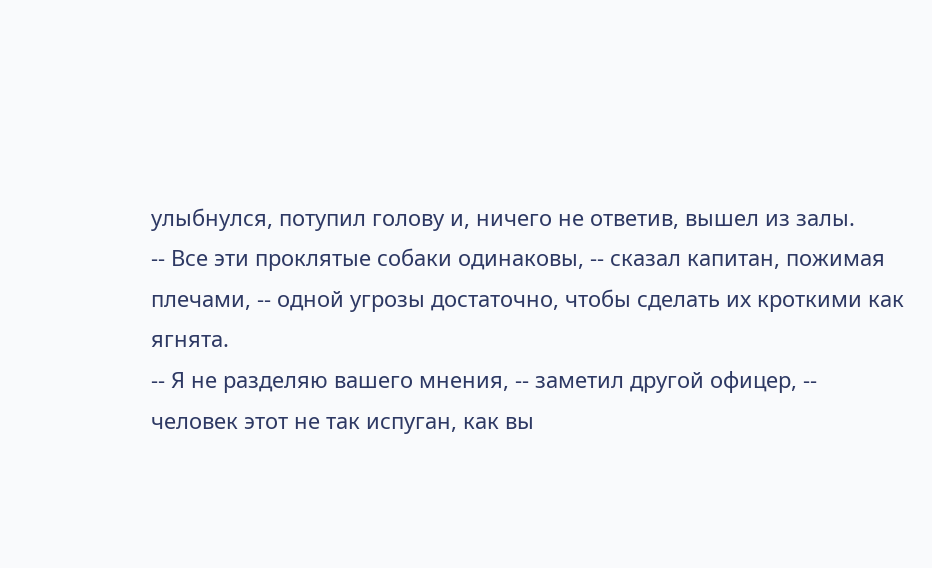улыбнулся, потупил голову и, ничего не ответив, вышел из залы.
-- Все эти проклятые собаки одинаковы, -- сказал капитан, пожимая плечами, -- одной угрозы достаточно, чтобы сделать их кроткими как ягнята.
-- Я не разделяю вашего мнения, -- заметил другой офицер, -- человек этот не так испуган, как вы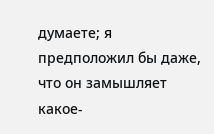думаете; я предположил бы даже, что он замышляет какое-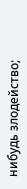нибудь злодейство;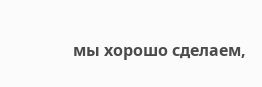мы хорошо сделаем,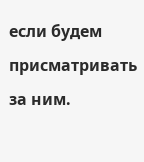если будем присматривать за ним.